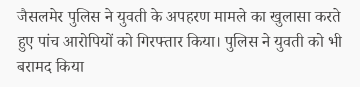जैसलमेर पुलिस ने युवती के अपहरण मामले का खुलासा करते हुए पांच आरोपियों को गिरफ्तार किया। पुलिस ने युवती को भी बरामद किया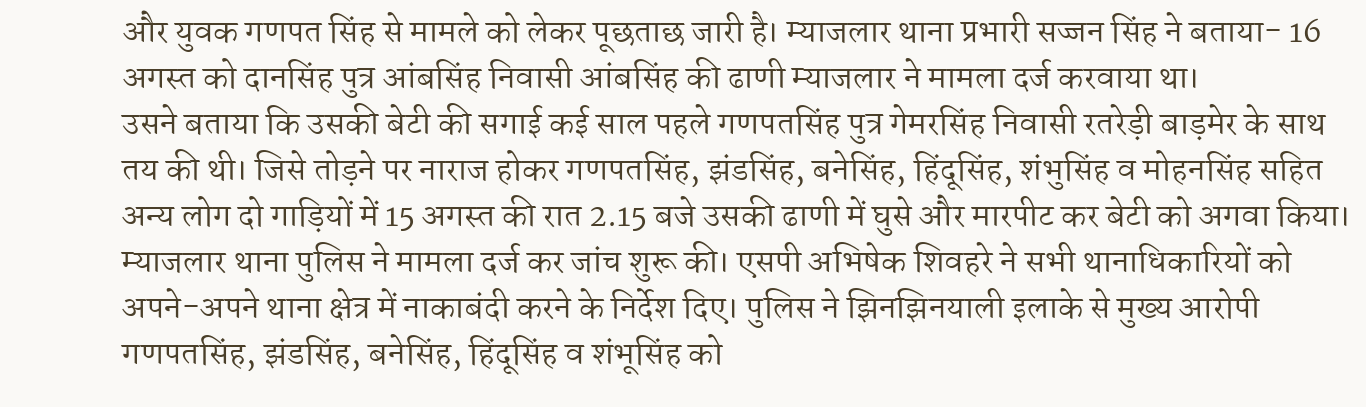और युवक गणपत सिंह से मामले को लेकर पूछताछ जारी है। म्याजलार थाना प्रभारी सज्जन सिंह ने बताया- 16 अगस्त को दानसिंह पुत्र आंबसिंह निवासी आंबसिंह की ढाणी म्याजलार ने मामला दर्ज करवाया था।
उसने बताया कि उसकी बेटी की सगाई कई साल पहले गणपतसिंह पुत्र गेमरसिंह निवासी रतरेड़ी बाड़मेर के साथ तय की थी। जिसे तोड़ने पर नाराज होकर गणपतसिंह, झंडसिंह, बनेसिंह, हिंदूसिंह, शंभुसिंह व मोहनसिंह सहित अन्य लोग दो गाड़ियों में 15 अगस्त की रात 2.15 बजे उसकी ढाणी में घुसे और मारपीट कर बेटी को अगवा किया।
म्याजलार थाना पुलिस ने मामला दर्ज कर जांच शुरू की। एसपी अभिषेक शिवहरे ने सभी थानाधिकारियों को अपने-अपने थाना क्षेत्र में नाकाबंदी करने के निर्देश दिए। पुलिस ने झिनझिनयाली इलाके से मुख्य आरोपी गणपतसिंह, झंडसिंह, बनेसिंह, हिंदूसिंह व शंभूसिंह को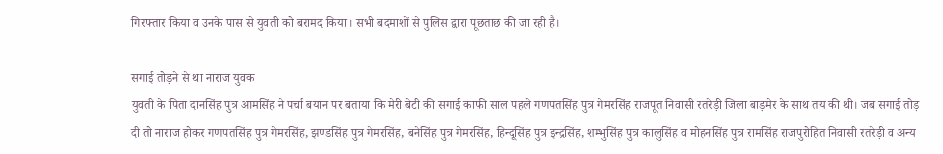गिरफ्तार किया व उनके पास से युवती को बरामद किया। सभी बदमाशों से पुलिस द्वारा पूछताछ की जा रही है।

सगाई तोड़ने से था नाराज युवक
युवती के पिता दानसिंह पुत्र आमसिंह ने पर्चा बयान पर बताया कि मेरी बेटी की सगाई काफी साल पहले गणपतसिंह पुत्र गेमरसिंह राजपूत निवासी रतरेड़ी जिला बाड़मेर के साथ तय की थी। जब सगाई तोड़ दी तो नाराज होकर गणपतसिंह पुत्र गेमरसिंह, झण्डसिंह पुत्र गेमरसिंह, बनेसिंह पुत्र गेमरसिंह, हिन्दूसिंह पुत्र इन्द्रसिंह, शम्भुसिंह पुत्र कालुसिंह व मोहनसिंह पुत्र रामसिंह राजपुरोहित निवासी रतरेड़ी व अन्य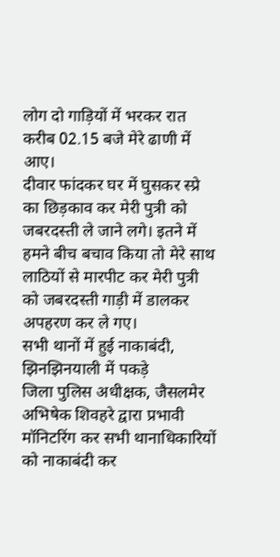लोग दो गाड़ियों में भरकर रात करीब 02.15 बजे मेरे ढाणी में आए।
दीवार फांदकर घर में घुसकर स्प्रे का छिड़काव कर मेरी पुत्री को जबरदस्ती ले जाने लगे। इतने में हमने बीच बचाव किया तो मेरे साथ लाठियों से मारपीट कर मेरी पुत्री को जबरदस्ती गाड़ी में डालकर अपहरण कर ले गए।
सभी थानों में हुई नाकाबंदी, झिनझिनयाली में पकड़े
जिला पुलिस अधीक्षक, जैसलमेर अभिषेक शिवहरे द्वारा प्रभावी मॉनिटरिंग कर सभी थानाधिकारियों को नाकाबंदी कर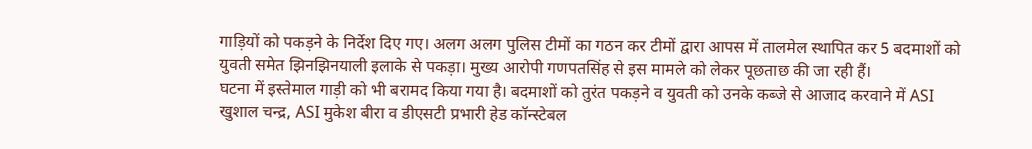गाड़ियों को पकड़ने के निर्देश दिए गए। अलग अलग पुलिस टीमों का गठन कर टीमों द्वारा आपस में तालमेल स्थापित कर 5 बदमाशों को युवती समेत झिनझिनयाली इलाके से पकड़ा। मुख्य आरोपी गणपतसिंह से इस मामले को लेकर पूछताछ की जा रही हैं।
घटना में इस्तेमाल गाड़ी को भी बरामद किया गया है। बदमाशों को तुरंत पकड़ने व युवती को उनके कब्जे से आजाद करवाने में ASI खुशाल चन्द्र, ASI मुकेश बीरा व डीएसटी प्रभारी हेड कॉन्स्टेबल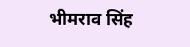भीमराव सिंह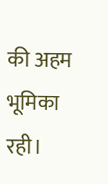की अहम भूमिका रही।